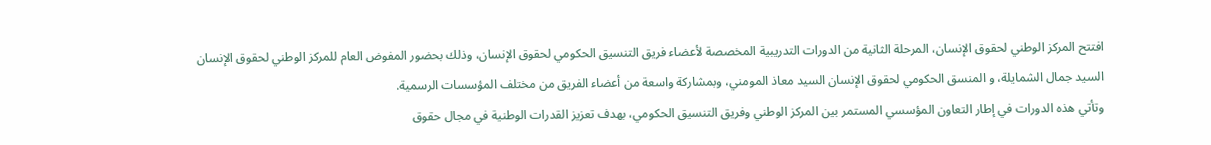افتتح المركز الوطني لحقوق الإنسان، المرحلة الثانية من الدورات التدريبية المخصصة لأعضاء فريق التنسيق الحكومي لحقوق الإنسان، وذلك بحضور المفوض العام للمركز الوطني لحقوق الإنسان السيد جمال الشمايلة، و المنسق الحكومي لحقوق الإنسان السيد معاذ المومني، وبمشاركة واسعة من أعضاء الفريق من مختلف المؤسسات الرسمية.
وتأتي هذه الدورات في إطار التعاون المؤسسي المستمر بين المركز الوطني وفريق التنسيق الحكومي، بهدف تعزيز القدرات الوطنية في مجال حقوق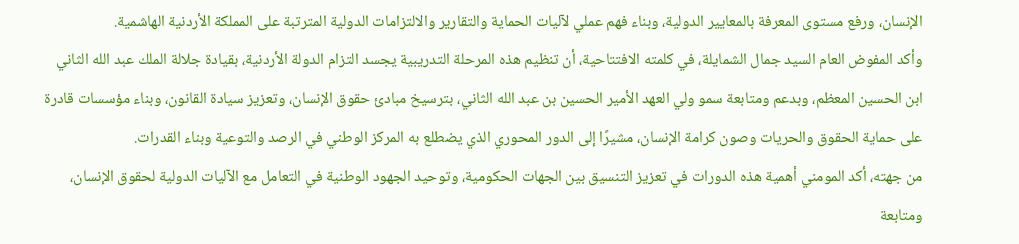الإنسان، ورفع مستوى المعرفة بالمعايير الدولية، وبناء فهم عملي لآليات الحماية والتقارير والالتزامات الدولية المترتبة على المملكة الأردنية الهاشمية.
وأكد المفوض العام السيد جمال الشمايلة، في كلمته الافتتاحية، أن تنظيم هذه المرحلة التدريبية يجسد التزام الدولة الأردنية، بقيادة جلالة الملك عبد الله الثاني ابن الحسين المعظم، وبدعم ومتابعة سمو ولي العهد الأمير الحسين بن عبد الله الثاني، بترسيخ مبادئ حقوق الإنسان، وتعزيز سيادة القانون، وبناء مؤسسات قادرة على حماية الحقوق والحريات وصون كرامة الإنسان، مشيرًا إلى الدور المحوري الذي يضطلع به المركز الوطني في الرصد والتوعية وبناء القدرات.
من جهته، أكد المومني أهمية هذه الدورات في تعزيز التنسيق بين الجهات الحكومية، وتوحيد الجهود الوطنية في التعامل مع الآليات الدولية لحقوق الإنسان، ومتابعة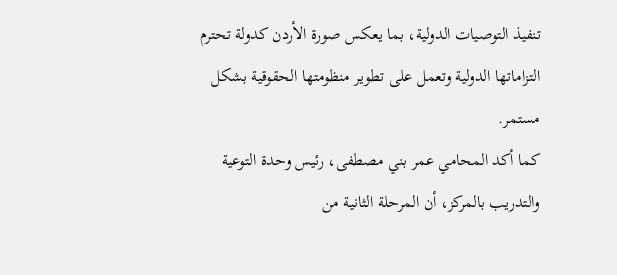تنفيذ التوصيات الدولية، بما يعكس صورة الأردن كدولة تحترم التزاماتها الدولية وتعمل على تطوير منظومتها الحقوقية بشكل مستمر.
كما أكد المحامي عمر بني مصطفى، رئيس وحدة التوعية والتدريب بالمركز، أن المرحلة الثانية من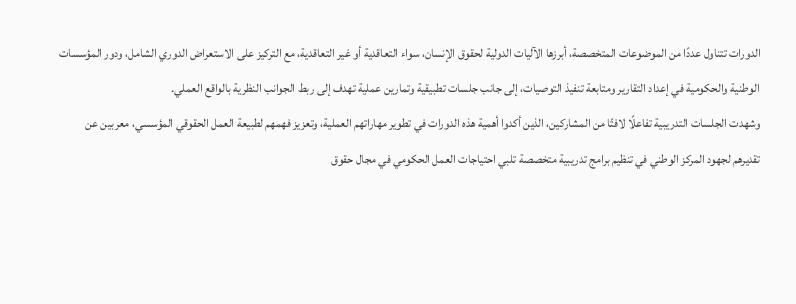الدورات تتناول عددًا من الموضوعات المتخصصة، أبرزها الآليات الدولية لحقوق الإنسان، سواء التعاقدية أو غير التعاقدية، مع التركيز على الاستعراض الدوري الشامل، ودور المؤسسات الوطنية والحكومية في إعداد التقارير ومتابعة تنفيذ التوصيات، إلى جانب جلسات تطبيقية وتمارين عملية تهدف إلى ربط الجوانب النظرية بالواقع العملي.
وشهدت الجلسات التدريبية تفاعلًا لافتًا من المشاركين، الذين أكدوا أهمية هذه الدورات في تطوير مهاراتهم العملية، وتعزيز فهمهم لطبيعة العمل الحقوقي المؤسسي، معربين عن تقديرهم لجهود المركز الوطني في تنظيم برامج تدريبية متخصصة تلبي احتياجات العمل الحكومي في مجال حقوق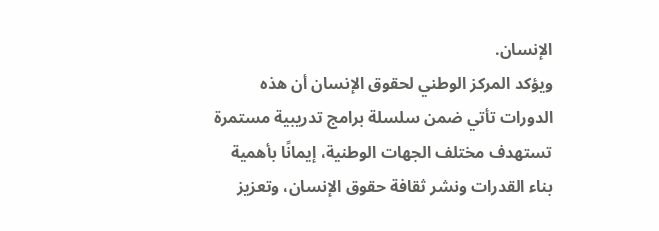الإنسان.
ويؤكد المركز الوطني لحقوق الإنسان أن هذه الدورات تأتي ضمن سلسلة برامج تدريبية مستمرة تستهدف مختلف الجهات الوطنية، إيمانًا بأهمية بناء القدرات ونشر ثقافة حقوق الإنسان، وتعزيز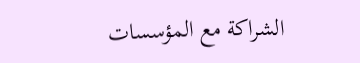الشراكة مع المؤسسات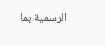الرسمية بما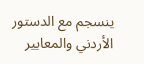ينسجم مع الدستور الأردني والمعايير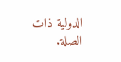الدولية ذات الصلة.